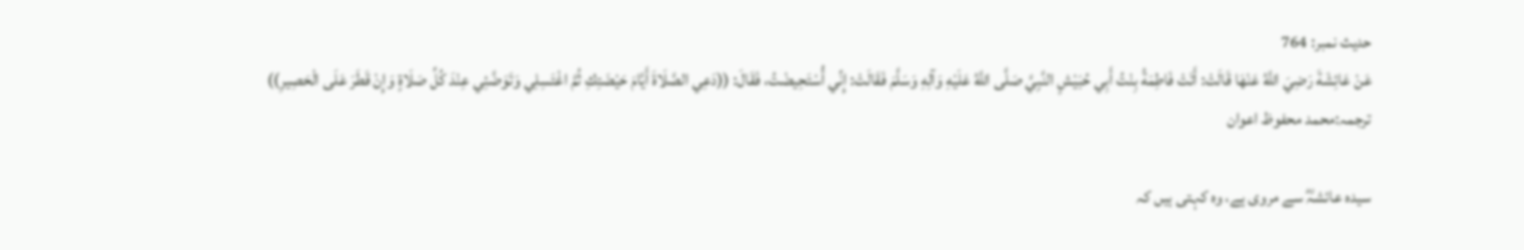حدیث نمبر: 764
عَنْ عَائِشَةَ رَضِيَ اللَّهُ عَنْهَا قَالَتْ: أَتَتْ فَاطِمَةُ بِنْتُ أَبِي حُبَيْشٍ النَّبِيَّ صَلَّى اللَّهُ عَلَيْهِ وَآلِهِ وَسَلَّمَ فَقَالَتْ: إِنِّي أُسْتَحِيضْتُ، فَقَالَ: ((دَعِي الصَّلَاةَ أَيَّامَ حَيْضَتِكِ ثُمَّ اغْتَسِلِي وَتَوَضَّئِي عِنْدَ كُلِّ صَلَاةٍ وَإِنْ قَطَرَ عَلَى الْحَصِيرِ))
ترجمہ:محمد محفوظ اعوان

سیدہ عائشہؓ سے مروی ہے، وہ کہتی ہیں کہ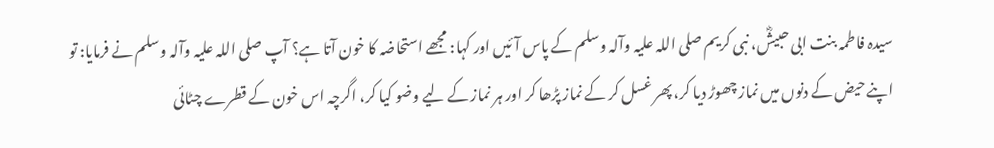سیدہ فاطمہ بنت ابی حبیشؓ، نبی کریم صلی اللہ علیہ وآلہ وسلم کے پاس آئیں اور کہا: مجھے استحاضہ کا خون آتا ہے؟ آپ صلی اللہ علیہ وآلہ وسلم نے فرمایا: تو اپنے حیض کے دنوں میں نماز چھوڑ دیا کر، پھر غسل کر کے نماز پڑھا کر اور ہر نماز کے لیے وضو کیا کر، اگرچہ اس خون کے قطرے چٹائی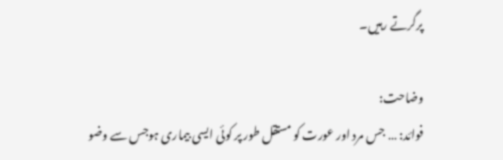پرگرتے رہیں۔

وضاحت:
فوائد: … جس مرد اور عورت کو مستقل طور پر کوئی ایسی بیماری ہوجس سے وضو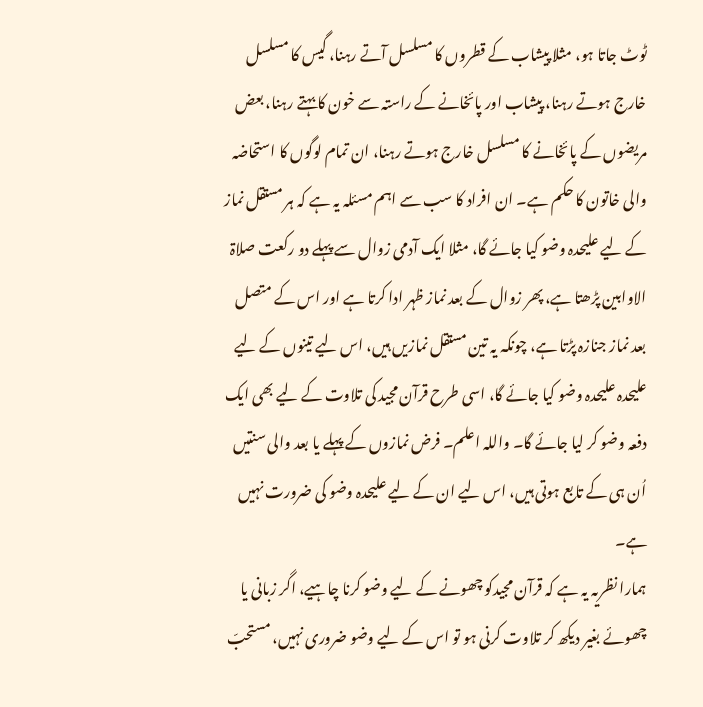ٹوٹ جاتا ہو، مثلا پیشاب کے قطروں کا مسلسل آتے رہنا، گیس کا مسلسل خارج ہوتے رہنا، پیشاب اور پائخانے کے راستہ سے خون کا بہتے رہنا، بعض مریضوں کے پائخانے کا مسلسل خارج ہوتے رہنا، ان تمام لوگوں کا استحاضہ والی خاتون کا حکم ہے۔ ان افراد کا سب سے اہم مسئلہ یہ ہے کہ ہر مستقل نماز کے لیے علیحدہ وضو کیا جائے گا، مثلا ایک آدمی زوال سے پہلے دو رکعت صلاۃ الاوابین پڑھتا ہے، پھر زوال کے بعد نماز ظہر ادا کرتا ہے اور اس کے متصل بعد نماز جنازہ پڑتا ہے، چونکہ یہ تین مستقل نمازیں ہیں، اس لیے تینوں کے لیے علیحدہ علیحدہ وضو کیا جائے گا، اسی طرح قرآن مجید کی تلاوت کے لیے بھی ایک دفعہ وضو کر لیا جائے گا۔ واللہ اعلم۔ فرض نمازوں کے پہلے یا بعد والی سنتیں اُن ہی کے تابع ہوتی ہیں، اس لیے ان کے لیے علیحدہ وضو کی ضرورت نہیں ہے۔
ہمارا نظریہ یہ ہے کہ قرآن مجیدکو چھونے کے لیے وضو کرنا چاہیے، اگر زبانی یا چھوئے بغیر دیکھ کر تلاوت کرنی ہو تو اس کے لیے وضو ضروری نہیں، مستحبّ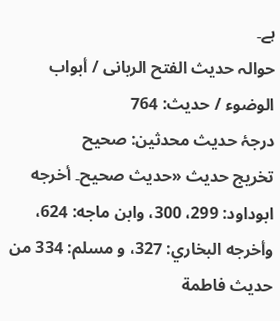ہے۔
حوالہ حدیث الفتح الربانی / أبواب الوضوء / حدیث: 764
درجۂ حدیث محدثین: صحیح
تخریج حدیث «حديث صحيح۔ أخرجه ابوداود: 299، 300، وابن ماجه: 624، وأخرجه البخاري: 327، و مسلم: 334 من حديث فاطمة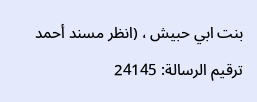بنت ابي حبيش ، (انظر مسند أحمد ترقيم الرسالة: 24145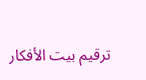ترقیم بيت الأفكار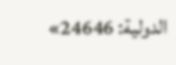الدولية: 24646»